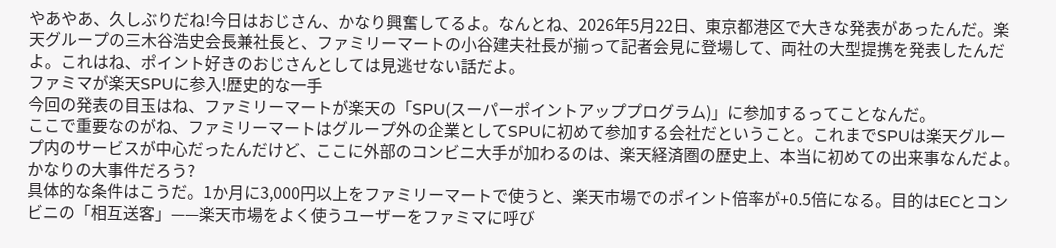やあやあ、久しぶりだね!今日はおじさん、かなり興奮してるよ。なんとね、2026年5月22日、東京都港区で大きな発表があったんだ。楽天グループの三木谷浩史会長兼社長と、ファミリーマートの小谷建夫社長が揃って記者会見に登場して、両社の大型提携を発表したんだよ。これはね、ポイント好きのおじさんとしては見逃せない話だよ。
ファミマが楽天SPUに参入!歴史的な一手
今回の発表の目玉はね、ファミリーマートが楽天の「SPU(スーパーポイントアッププログラム)」に参加するってことなんだ。
ここで重要なのがね、ファミリーマートはグループ外の企業としてSPUに初めて参加する会社だということ。これまでSPUは楽天グループ内のサービスが中心だったんだけど、ここに外部のコンビニ大手が加わるのは、楽天経済圏の歴史上、本当に初めての出来事なんだよ。かなりの大事件だろう?
具体的な条件はこうだ。1か月に3,000円以上をファミリーマートで使うと、楽天市場でのポイント倍率が+0.5倍になる。目的はECとコンビニの「相互送客」——楽天市場をよく使うユーザーをファミマに呼び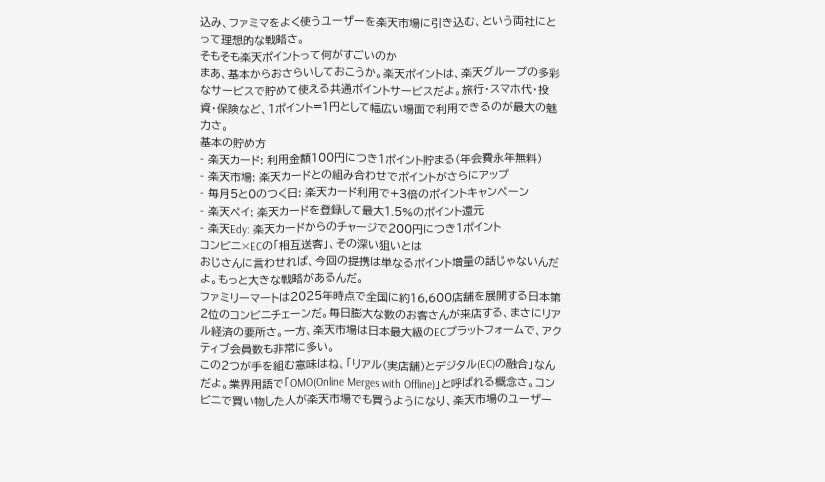込み、ファミマをよく使うユーザーを楽天市場に引き込む、という両社にとって理想的な戦略さ。
そもそも楽天ポイントって何がすごいのか
まあ、基本からおさらいしておこうか。楽天ポイントは、楽天グループの多彩なサービスで貯めて使える共通ポイントサービスだよ。旅行・スマホ代・投資・保険など、1ポイント=1円として幅広い場面で利用できるのが最大の魅力さ。
基本の貯め方
- 楽天カード: 利用金額100円につき1ポイント貯まる(年会費永年無料)
- 楽天市場: 楽天カードとの組み合わせでポイントがさらにアップ
- 毎月5と0のつく日: 楽天カード利用で+3倍のポイントキャンペーン
- 楽天ペイ: 楽天カードを登録して最大1.5%のポイント還元
- 楽天Edy: 楽天カードからのチャージで200円につき1ポイント
コンビニ×ECの「相互送客」、その深い狙いとは
おじさんに言わせれば、今回の提携は単なるポイント増量の話じゃないんだよ。もっと大きな戦略があるんだ。
ファミリーマートは2025年時点で全国に約16,600店舗を展開する日本第2位のコンビニチェーンだ。毎日膨大な数のお客さんが来店する、まさにリアル経済の要所さ。一方、楽天市場は日本最大級のECプラットフォームで、アクティブ会員数も非常に多い。
この2つが手を組む意味はね、「リアル(実店舗)とデジタル(EC)の融合」なんだよ。業界用語で「OMO(Online Merges with Offline)」と呼ばれる概念さ。コンビニで買い物した人が楽天市場でも買うようになり、楽天市場のユーザー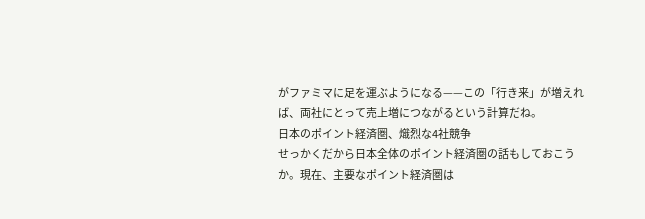がファミマに足を運ぶようになる——この「行き来」が増えれば、両社にとって売上増につながるという計算だね。
日本のポイント経済圏、熾烈な4社競争
せっかくだから日本全体のポイント経済圏の話もしておこうか。現在、主要なポイント経済圏は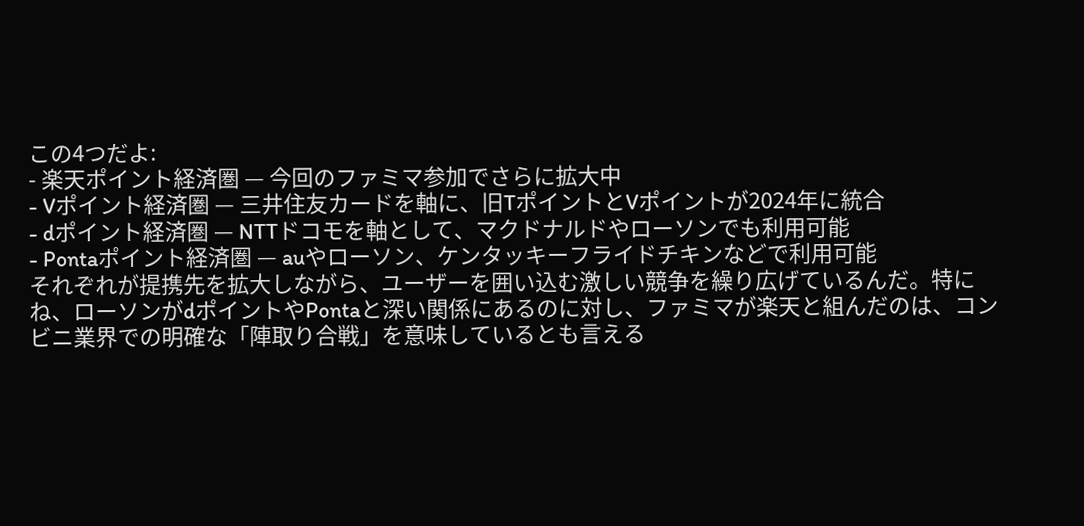この4つだよ:
- 楽天ポイント経済圏 — 今回のファミマ参加でさらに拡大中
- Vポイント経済圏 — 三井住友カードを軸に、旧TポイントとVポイントが2024年に統合
- dポイント経済圏 — NTTドコモを軸として、マクドナルドやローソンでも利用可能
- Pontaポイント経済圏 — auやローソン、ケンタッキーフライドチキンなどで利用可能
それぞれが提携先を拡大しながら、ユーザーを囲い込む激しい競争を繰り広げているんだ。特にね、ローソンがdポイントやPontaと深い関係にあるのに対し、ファミマが楽天と組んだのは、コンビニ業界での明確な「陣取り合戦」を意味しているとも言える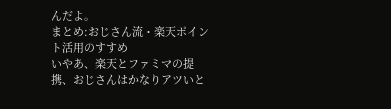んだよ。
まとめ:おじさん流・楽天ポイント活用のすすめ
いやあ、楽天とファミマの提携、おじさんはかなりアツいと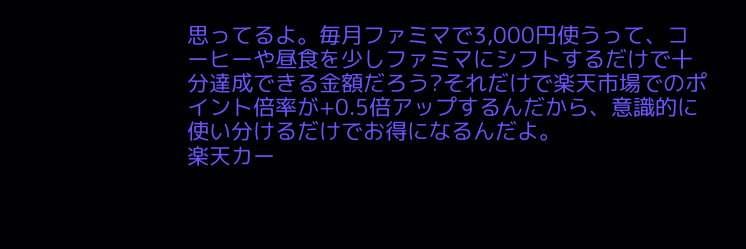思ってるよ。毎月ファミマで3,000円使うって、コーヒーや昼食を少しファミマにシフトするだけで十分達成できる金額だろう?それだけで楽天市場でのポイント倍率が+0.5倍アップするんだから、意識的に使い分けるだけでお得になるんだよ。
楽天カー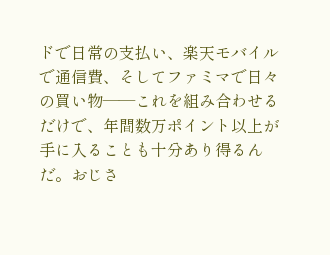ドで日常の支払い、楽天モバイルで通信費、そしてファミマで日々の買い物——これを組み合わせるだけで、年間数万ポイント以上が手に入ることも十分あり得るんだ。おじさ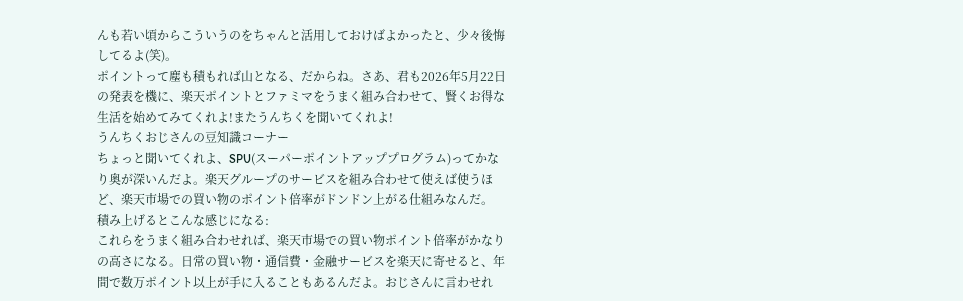んも若い頃からこういうのをちゃんと活用しておけばよかったと、少々後悔してるよ(笑)。
ポイントって塵も積もれば山となる、だからね。さあ、君も2026年5月22日の発表を機に、楽天ポイントとファミマをうまく組み合わせて、賢くお得な生活を始めてみてくれよ!またうんちくを聞いてくれよ!
うんちくおじさんの豆知識コーナー
ちょっと聞いてくれよ、SPU(スーパーポイントアッププログラム)ってかなり奥が深いんだよ。楽天グループのサービスを組み合わせて使えば使うほど、楽天市場での買い物のポイント倍率がドンドン上がる仕組みなんだ。
積み上げるとこんな感じになる:
これらをうまく組み合わせれば、楽天市場での買い物ポイント倍率がかなりの高さになる。日常の買い物・通信費・金融サービスを楽天に寄せると、年間で数万ポイント以上が手に入ることもあるんだよ。おじさんに言わせれ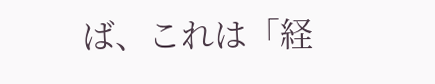ば、これは「経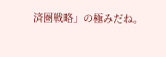済圏戦略」の極みだね。